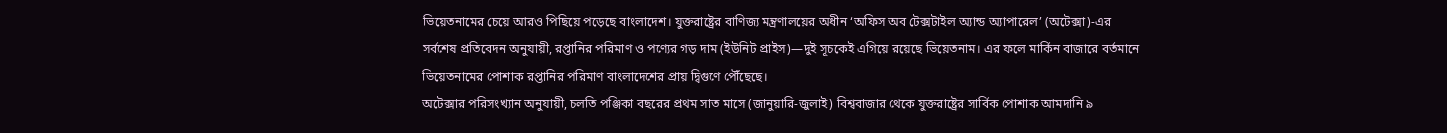ভিয়েতনামের চেয়ে আরও পিছিয়ে পড়েছে বাংলাদেশ। যুক্তরাষ্ট্রের বাণিজ্য মন্ত্রণালয়ের অধীন ‘অফিস অব টেক্সটাইল অ্যান্ড অ্যাপারেল’ (অটেক্সা)-এর সর্বশেষ প্রতিবেদন অনুযায়ী, রপ্তানির পরিমাণ ও পণ্যের গড় দাম (ইউনিট প্রাইস)—দুই সূচকেই এগিয়ে রয়েছে ভিয়েতনাম। এর ফলে মার্কিন বাজারে বর্তমানে ভিয়েতনামের পোশাক রপ্তানির পরিমাণ বাংলাদেশের প্রায় দ্বিগুণে পৌঁছেছে।
অটেক্সার পরিসংখ্যান অনুযায়ী, চলতি পঞ্জিকা বছরের প্রথম সাত মাসে (জানুয়ারি-জুলাই) বিশ্ববাজার থেকে যুক্তরাষ্ট্রের সার্বিক পোশাক আমদানি ৯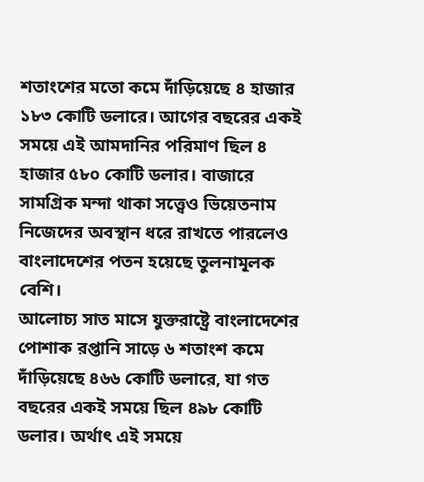শতাংশের মতো কমে দাঁড়িয়েছে ৪ হাজার ১৮৩ কোটি ডলারে। আগের বছরের একই সময়ে এই আমদানির পরিমাণ ছিল ৪ হাজার ৫৮০ কোটি ডলার। বাজারে সামগ্রিক মন্দা থাকা সত্ত্বেও ভিয়েতনাম নিজেদের অবস্থান ধরে রাখতে পারলেও বাংলাদেশের পতন হয়েছে তুলনামূলক বেশি।
আলোচ্য সাত মাসে যুক্তরাষ্ট্রে বাংলাদেশের পোশাক রপ্তানি সাড়ে ৬ শতাংশ কমে দাঁড়িয়েছে ৪৬৬ কোটি ডলারে, যা গত বছরের একই সময়ে ছিল ৪৯৮ কোটি ডলার। অর্থাৎ এই সময়ে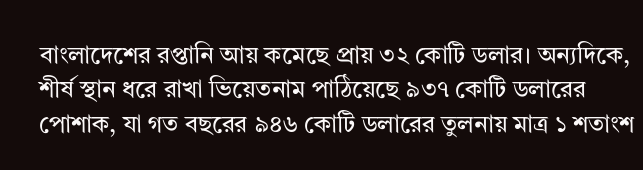বাংলাদেশের রপ্তানি আয় কমেছে প্রায় ৩২ কোটি ডলার। অন্যদিকে, শীর্ষ স্থান ধরে রাখা ভিয়েতনাম পাঠিয়েছে ৯৩৭ কোটি ডলারের পোশাক, যা গত বছরের ৯৪৬ কোটি ডলারের তুলনায় মাত্র ১ শতাংশ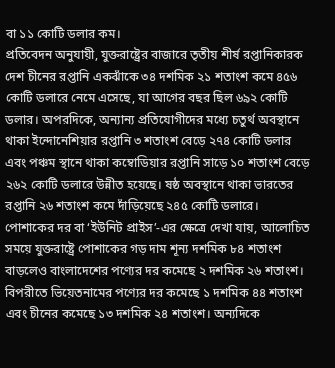বা ১১ কোটি ডলার কম।
প্রতিবেদন অনুযায়ী, যুক্তরাষ্ট্রের বাজারে তৃতীয় শীর্ষ রপ্তানিকারক দেশ চীনের রপ্তানি একঝাঁকে ৩৪ দশমিক ২১ শতাংশ কমে ৪৫৬ কোটি ডলারে নেমে এসেছে, যা আগের বছর ছিল ৬৯২ কোটি ডলার। অপরদিকে, অন্যান্য প্রতিযোগীদের মধ্যে চতুর্থ অবস্থানে থাকা ইন্দোনেশিয়ার রপ্তানি ৩ শতাংশ বেড়ে ২৭৪ কোটি ডলার এবং পঞ্চম স্থানে থাকা কম্বোডিয়ার রপ্তানি সাড়ে ১০ শতাংশ বেড়ে ২৬২ কোটি ডলারে উন্নীত হয়েছে। ষষ্ঠ অবস্থানে থাকা ভারতের রপ্তানি ২৬ শতাংশ কমে দাঁড়িয়েছে ২৪৫ কোটি ডলারে।
পোশাকের দর বা ‘ইউনিট প্রাইস’-এর ক্ষেত্রে দেখা যায়, আলোচিত সময়ে যুক্তরাষ্ট্রে পোশাকের গড় দাম শূন্য দশমিক ৮৪ শতাংশ বাড়লেও বাংলাদেশের পণ্যের দর কমেছে ২ দশমিক ২৬ শতাংশ। বিপরীতে ভিয়েতনামের পণ্যের দর কমেছে ১ দশমিক ৪৪ শতাংশ এবং চীনের কমেছে ১৩ দশমিক ২৪ শতাংশ। অন্যদিকে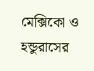মেক্সিকো ও হন্ডুরাসের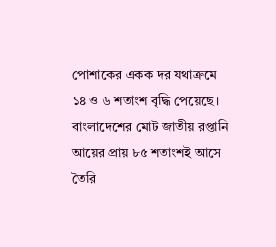পোশাকের একক দর যথাক্রমে ১৪ ও ৬ শতাংশ বৃদ্ধি পেয়েছে।
বাংলাদেশের মোট জাতীয় রপ্তানি আয়ের প্রায় ৮৫ শতাংশই আসে তৈরি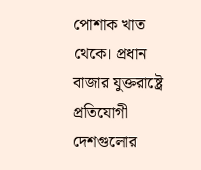পোশাক খাত থেকে। প্রধান বাজার যুক্তরাষ্ট্রে প্রতিযোগী দেশগুলোর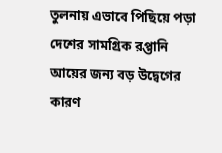তুলনায় এভাবে পিছিয়ে পড়া দেশের সামগ্রিক রপ্তানি আয়ের জন্য বড় উদ্বেগের কারণ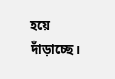হয়ে দাঁড়াচ্ছে।